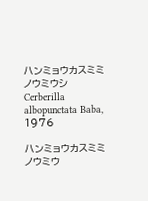ハンミョウカスミミノウミウシ Cerberilla albopunctata Baba, 1976

ハンミョウカスミミノウミウ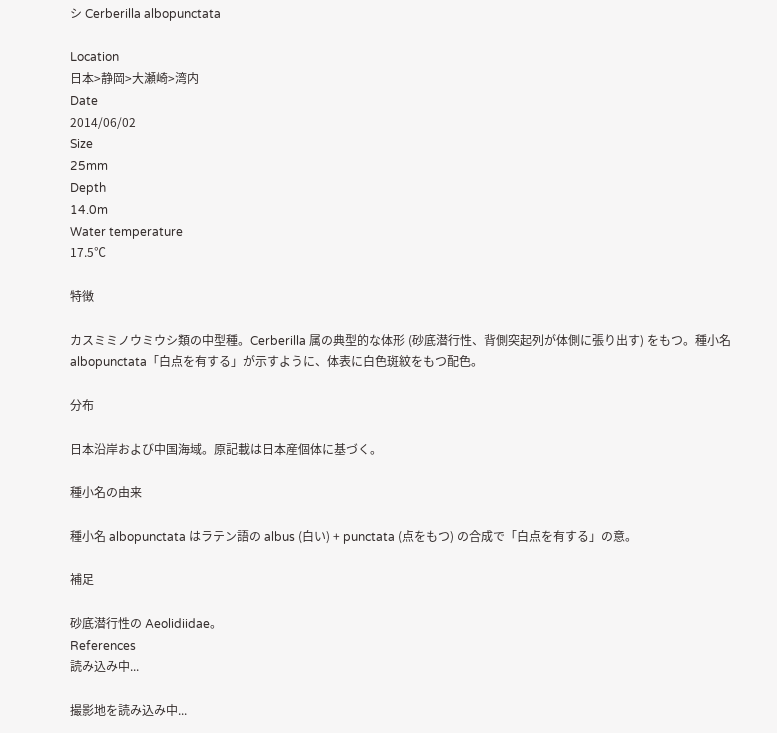シ Cerberilla albopunctata

Location
日本>静岡>大瀬崎>湾内
Date
2014/06/02
Size
25mm
Depth
14.0m
Water temperature
17.5℃

特徴

カスミミノウミウシ類の中型種。Cerberilla 属の典型的な体形 (砂底潜行性、背側突起列が体側に張り出す) をもつ。種小名 albopunctata「白点を有する」が示すように、体表に白色斑紋をもつ配色。

分布

日本沿岸および中国海域。原記載は日本産個体に基づく。

種小名の由来

種小名 albopunctata はラテン語の albus (白い) + punctata (点をもつ) の合成で「白点を有する」の意。

補足

砂底潜行性の Aeolidiidae。
References
読み込み中...

撮影地を読み込み中...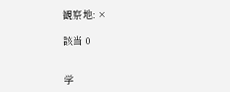観察地: ×

該当 0


学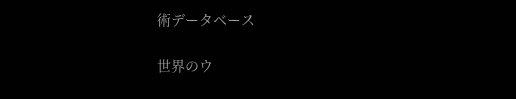術データベース

世界のウ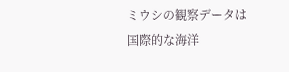ミウシの観察データは国際的な海洋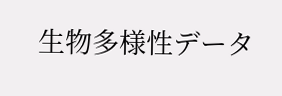生物多様性データ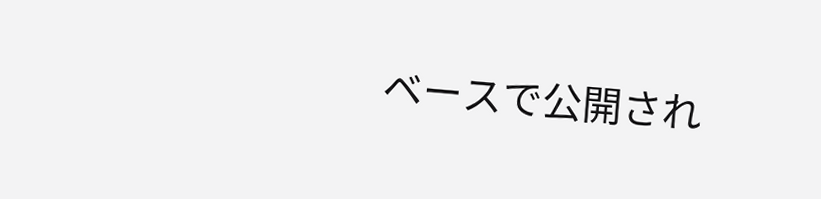ベースで公開され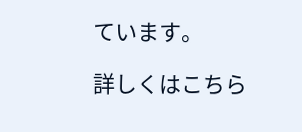ています。

詳しくはこちら